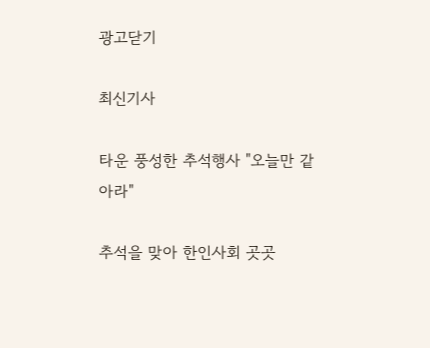광고닫기

최신기사

타운 풍성한 추석행사 "오늘만 같아라"

추석을 맞아 한인사회 곳곳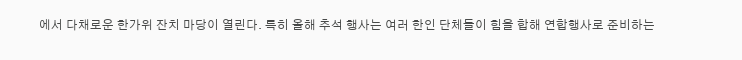에서 다채로운 한가위 잔치 마당이 열린다. 특히 올해 추석 행사는 여러 한인 단체들이 힘을 합해 연합행사로 준비하는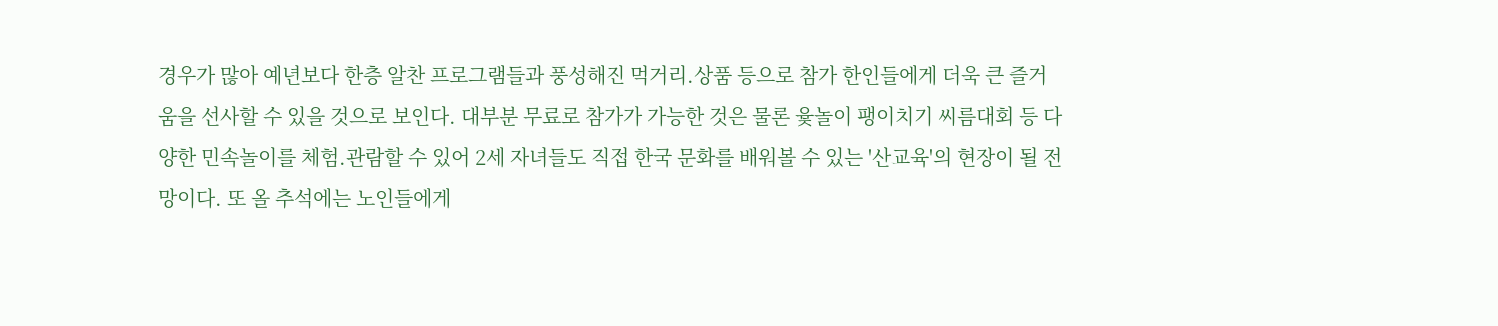경우가 많아 예년보다 한층 알찬 프로그램들과 풍성해진 먹거리.상품 등으로 참가 한인들에게 더욱 큰 즐거움을 선사할 수 있을 것으로 보인다. 대부분 무료로 참가가 가능한 것은 물론 윷놀이 팽이치기 씨름대회 등 다양한 민속놀이를 체험.관람할 수 있어 2세 자녀들도 직접 한국 문화를 배워볼 수 있는 '산교육'의 현장이 될 전망이다. 또 올 추석에는 노인들에게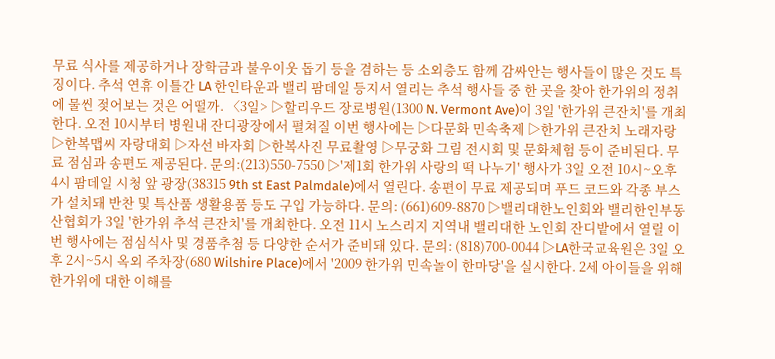무료 식사를 제공하거나 장학금과 불우이웃 돕기 등을 겸하는 등 소외층도 함께 감싸안는 행사들이 많은 것도 특징이다. 추석 연휴 이틀간 LA 한인타운과 밸리 팜데일 등지서 열리는 추석 행사들 중 한 곳을 찾아 한가위의 정취에 물씬 젖어보는 것은 어떨까. 〈3일> ▷할리우드 장로병원(1300 N. Vermont Ave)이 3일 '한가위 큰잔치'를 개최한다. 오전 10시부터 병원내 잔디광장에서 펼쳐질 이번 행사에는 ▷다문화 민속축제 ▷한가위 큰잔치 노래자랑 ▷한복맵씨 자랑대회 ▷자선 바자회 ▷한복사진 무료촬영 ▷무궁화 그림 전시회 및 문화체험 등이 준비된다. 무료 점심과 송편도 제공된다. 문의:(213)550-7550 ▷'제1회 한가위 사랑의 떡 나누기' 행사가 3일 오전 10시~오후 4시 팜데일 시청 앞 광장(38315 9th st East Palmdale)에서 열린다. 송편이 무료 제공되며 푸드 코드와 각종 부스가 설치돼 반찬 및 특산품 생활용품 등도 구입 가능하다. 문의: (661)609-8870 ▷밸리대한노인회와 밸리한인부동산협회가 3일 '한가위 추석 큰잔치'를 개최한다. 오전 11시 노스리지 지역내 밸리대한 노인회 잔디밭에서 열릴 이번 행사에는 점심식사 및 경품추첨 등 다양한 순서가 준비돼 있다. 문의: (818)700-0044 ▷LA한국교육원은 3일 오후 2시~5시 옥외 주차장(680 Wilshire Place)에서 '2009 한가위 민속놀이 한마당'을 실시한다. 2세 아이들을 위해 한가위에 대한 이해를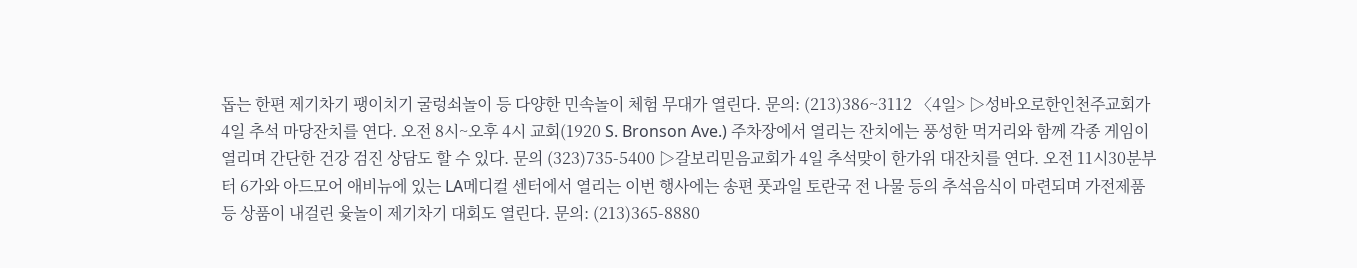돕는 한편 제기차기 팽이치기 굴렁쇠놀이 등 다양한 민속놀이 체험 무대가 열린다. 문의: (213)386~3112 〈4일> ▷성바오로한인천주교회가 4일 추석 마당잔치를 연다. 오전 8시~오후 4시 교회(1920 S. Bronson Ave.) 주차장에서 열리는 잔치에는 풍성한 먹거리와 함께 각종 게임이 열리며 간단한 건강 검진 상담도 할 수 있다. 문의 (323)735-5400 ▷갈보리믿음교회가 4일 추석맞이 한가위 대잔치를 연다. 오전 11시30분부터 6가와 아드모어 애비뉴에 있는 LA메디컬 센터에서 열리는 이번 행사에는 송편 풋과일 토란국 전 나물 등의 추석음식이 마련되며 가전제품 등 상품이 내걸린 윷놀이 제기차기 대회도 열린다. 문의: (213)365-8880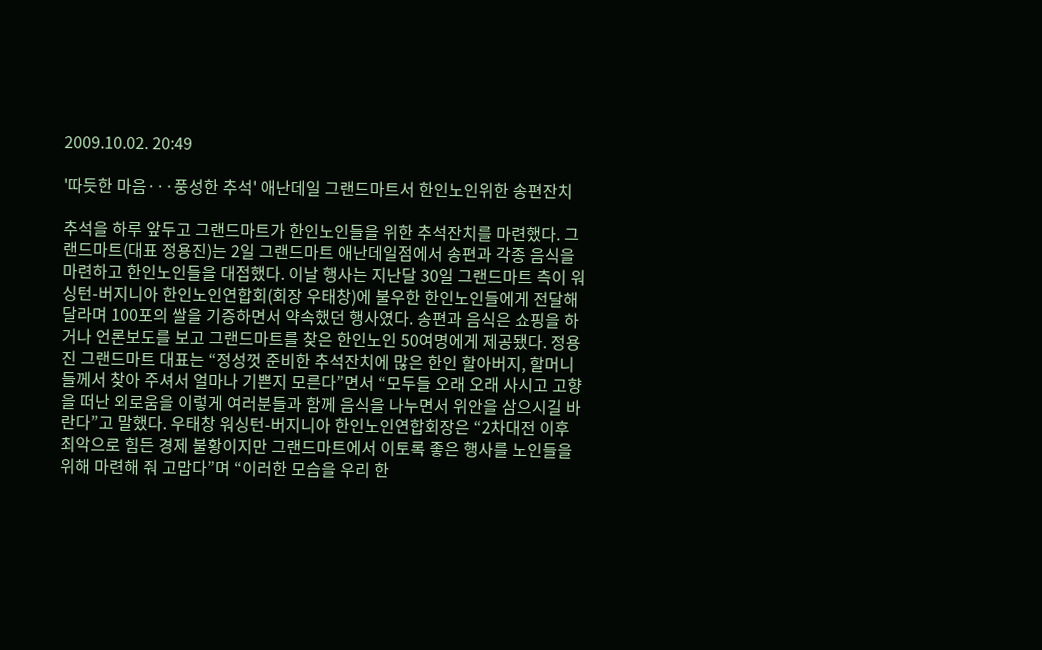2009.10.02. 20:49

'따듯한 마음···풍성한 추석' 애난데일 그랜드마트서 한인노인위한 송편잔치

추석을 하루 앞두고 그랜드마트가 한인노인들을 위한 추석잔치를 마련했다. 그랜드마트(대표 정용진)는 2일 그랜드마트 애난데일점에서 송편과 각종 음식을 마련하고 한인노인들을 대접했다. 이날 행사는 지난달 30일 그랜드마트 측이 워싱턴-버지니아 한인노인연합회(회장 우태창)에 불우한 한인노인들에게 전달해 달라며 100포의 쌀을 기증하면서 약속했던 행사였다. 송편과 음식은 쇼핑을 하거나 언론보도를 보고 그랜드마트를 찾은 한인노인 50여명에게 제공됐다. 정용진 그랜드마트 대표는 “정성껏 준비한 추석잔치에 많은 한인 할아버지, 할머니들께서 찾아 주셔서 얼마나 기쁜지 모른다”면서 “모두들 오래 오래 사시고 고향을 떠난 외로움을 이렇게 여러분들과 함께 음식을 나누면서 위안을 삼으시길 바란다”고 말했다. 우태창 워싱턴-버지니아 한인노인연합회장은 “2차대전 이후 최악으로 힘든 경제 불황이지만 그랜드마트에서 이토록 좋은 행사를 노인들을 위해 마련해 줘 고맙다”며 “이러한 모습을 우리 한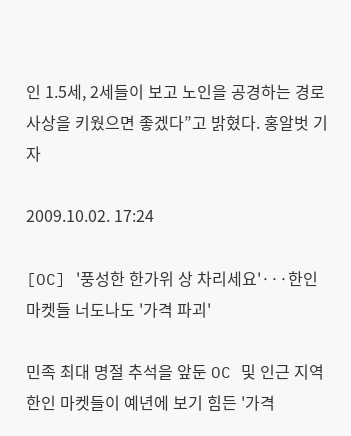인 1.5세, 2세들이 보고 노인을 공경하는 경로사상을 키웠으면 좋겠다”고 밝혔다. 홍알벗 기자

2009.10.02. 17:24

[OC] '풍성한 한가위 상 차리세요'···한인 마켓들 너도나도 '가격 파괴'

민족 최대 명절 추석을 앞둔 OC 및 인근 지역 한인 마켓들이 예년에 보기 힘든 '가격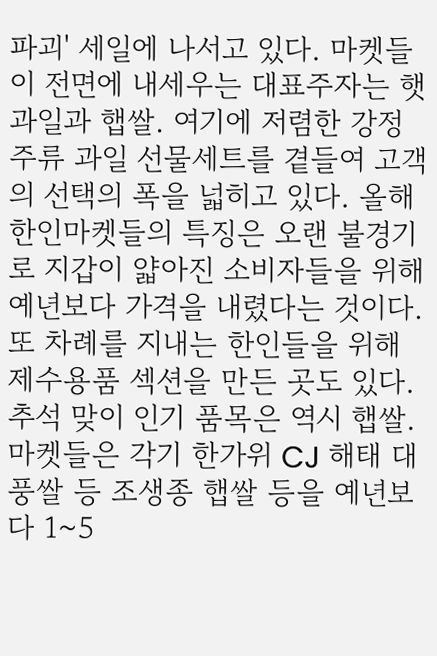파괴' 세일에 나서고 있다. 마켓들이 전면에 내세우는 대표주자는 햇과일과 햅쌀. 여기에 저렴한 강정 주류 과일 선물세트를 곁들여 고객의 선택의 폭을 넓히고 있다. 올해 한인마켓들의 특징은 오랜 불경기로 지갑이 얇아진 소비자들을 위해 예년보다 가격을 내렸다는 것이다. 또 차례를 지내는 한인들을 위해 제수용품 섹션을 만든 곳도 있다. 추석 맞이 인기 품목은 역시 햅쌀. 마켓들은 각기 한가위 CJ 해태 대풍쌀 등 조생종 햅쌀 등을 예년보다 1~5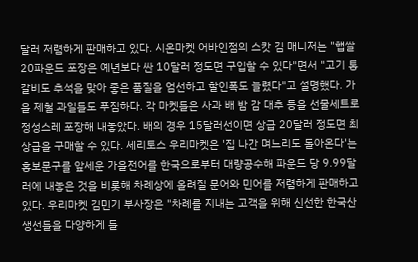달러 저렴하게 판매하고 있다. 시온마켓 어바인점의 스캇 김 매니저는 "햅쌀 20파운드 포장은 예년보다 싼 10달러 정도면 구입할 수 있다"면서 "고기 통갈비도 추석을 맞아 좋은 품질을 엄선하고 할인폭도 늘렸다"고 설명했다. 가을 제철 과일들도 푸짐하다. 각 마켓들은 사과 배 밤 감 대추 등을 선물세트로 정성스레 포장해 내놓았다. 배의 경우 15달러선이면 상급 20달러 정도면 최상급을 구매할 수 있다. 세리토스 우리마켓은 '집 나간 며느리도 돌아온다'는 홍보문구를 앞세운 가을전어를 한국으로부터 대량공수해 파운드 당 9.99달러에 내놓은 것을 비롯해 차례상에 올려질 문어와 민어를 저렴하게 판매하고 있다. 우리마켓 김민기 부사장은 "차례를 지내는 고객을 위해 신선한 한국산 생선들을 다양하게 들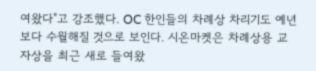여왔다"고 강조했다. OC 한인들의 차례상 차리기도 예년보다 수월해질 것으로 보인다. 시온마켓은 차례상용 교자상을 최근 새로 들여왔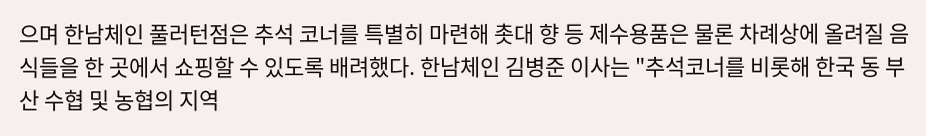으며 한남체인 풀러턴점은 추석 코너를 특별히 마련해 촛대 향 등 제수용품은 물론 차례상에 올려질 음식들을 한 곳에서 쇼핑할 수 있도록 배려했다. 한남체인 김병준 이사는 "추석코너를 비롯해 한국 동 부산 수협 및 농협의 지역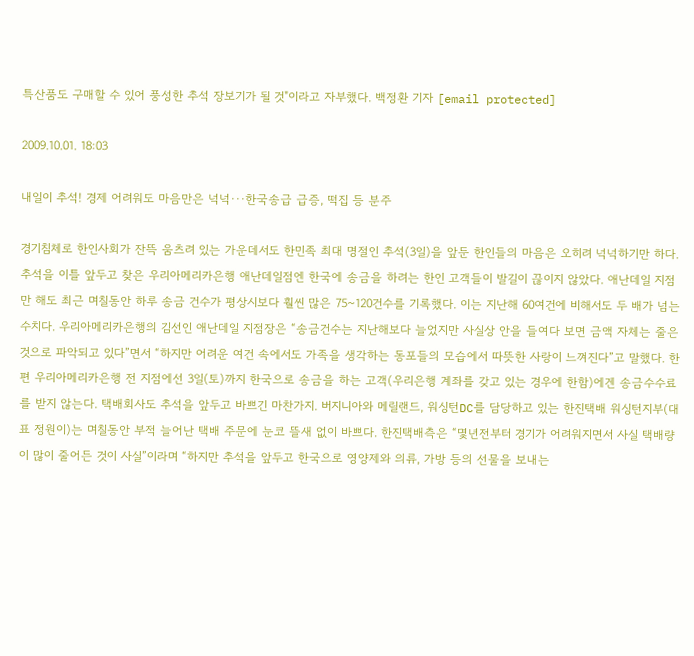특산품도 구매할 수 있어 풍성한 추석 장보기가 될 것"이라고 자부했다. 백정환 기자 [email protected]

2009.10.01. 18:03

내일이 추석! 경제 어려워도 마음만은 넉넉···한국송급 급증, 떡집 등 분주

경기침체로 한인사회가 잔뜩 움츠려 있는 가운데서도 한민족 최대 명절인 추석(3일)을 앞둔 한인들의 마음은 오히려 넉넉하기만 하다. 추석을 이틀 앞두고 찾은 우리아메리카은행 애난데일점엔 한국에 송금을 하려는 한인 고객들이 발길이 끊이지 않았다. 애난데일 지점만 해도 최근 며칠동안 하루 송금 건수가 평상시보다 훨씬 많은 75~120건수를 기록했다. 이는 지난해 60여건에 비해서도 두 배가 넘는 수치다. 우리아메리카은행의 김선인 애난데일 지점장은 “송금건수는 지난해보다 늘었지만 사실상 안을 들여다 보면 금액 자체는 줄은 것으로 파악되고 있다”면서 “하지만 어려운 여건 속에서도 가족을 생각하는 동포들의 모습에서 따뜻한 사랑이 느껴진다”고 말했다. 한편 우리아메리카은행 전 지점에선 3일(토)까지 한국으로 송금을 하는 고객(우리은행 계좌를 갖고 있는 경우에 한함)에겐 송금수수료를 받지 않는다. 택배회사도 추석을 앞두고 바쁘긴 마찬가지. 버지니아와 메릴랜드, 워싱턴DC를 담당하고 있는 한진택배 워싱턴지부(대표 정원이)는 며칠동안 부적 늘어난 택배 주문에 눈코 뜰새 없이 바쁘다. 한진택배측은 “몇년전부터 경기가 어려워지면서 사실 택배량이 많이 줄어든 것이 사실”이라며 “하지만 추석을 앞두고 한국으로 영양제와 의류, 가방 등의 선물을 보내는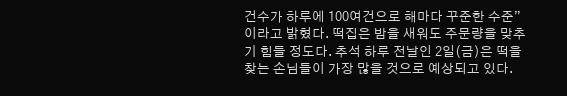건수가 하루에 100여건으로 해마다 꾸준한 수준”이라고 밝혔다. 떡집은 밤을 새워도 주문량을 맞추기 힘들 정도다. 추석 하루 전날인 2일(금)은 떡을 찾는 손님들이 가장 많을 것으로 예상되고 있다.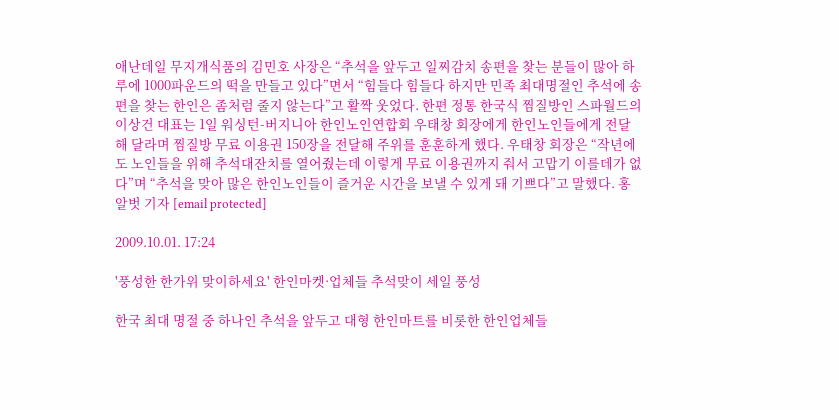애난데일 무지개식품의 김민호 사장은 “추석을 앞두고 일찌감치 송편을 찾는 분들이 많아 하루에 1000파운드의 떡을 만들고 있다”면서 “힘들다 힘들다 하지만 민족 최대명절인 추석에 송편을 찾는 한인은 좀처럼 줄지 않는다”고 활짝 웃었다. 한편 정통 한국식 찜질방인 스파월드의 이상건 대표는 1일 워싱턴-버지니아 한인노인연합회 우태창 회장에게 한인노인들에게 전달해 달라며 찜질방 무료 이용권 150장을 전달해 주위를 훈훈하게 했다. 우태창 회장은 “작년에도 노인들을 위해 추석대잔치를 열어줬는데 이렇게 무료 이용권까지 줘서 고맙기 이를데가 없다”며 “추석을 맞아 많은 한인노인들이 즐거운 시간을 보낼 수 있게 돼 기쁘다”고 말했다. 홍알벗 기자 [email protected]

2009.10.01. 17:24

'풍성한 한가위 맞이하세요' 한인마켓·업체들 추석맞이 세일 풍성

한국 최대 명절 중 하나인 추석을 앞두고 대형 한인마트를 비롯한 한인업체들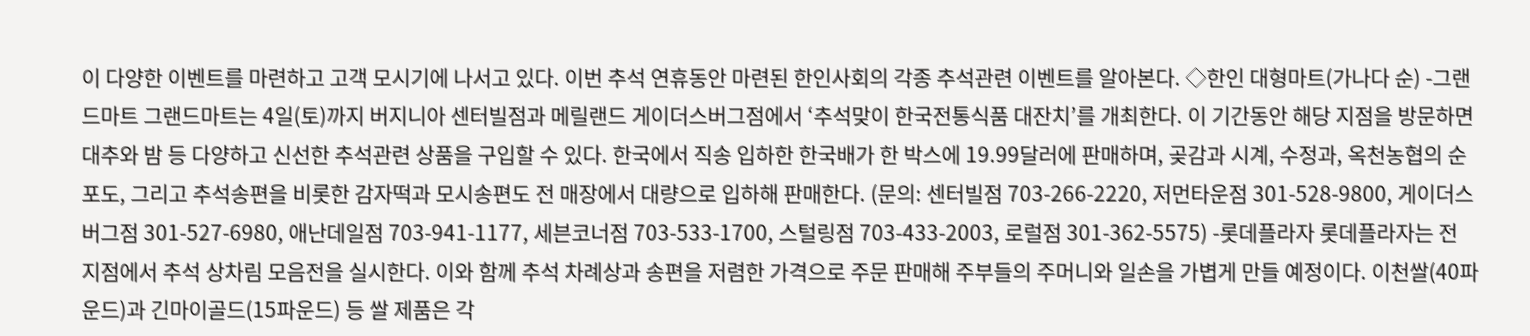이 다양한 이벤트를 마련하고 고객 모시기에 나서고 있다. 이번 추석 연휴동안 마련된 한인사회의 각종 추석관련 이벤트를 알아본다. ◇한인 대형마트(가나다 순) -그랜드마트 그랜드마트는 4일(토)까지 버지니아 센터빌점과 메릴랜드 게이더스버그점에서 ‘추석맞이 한국전통식품 대잔치’를 개최한다. 이 기간동안 해당 지점을 방문하면 대추와 밤 등 다양하고 신선한 추석관련 상품을 구입할 수 있다. 한국에서 직송 입하한 한국배가 한 박스에 19.99달러에 판매하며, 곶감과 시계, 수정과, 옥천농협의 순포도, 그리고 추석송편을 비롯한 감자떡과 모시송편도 전 매장에서 대량으로 입하해 판매한다. (문의: 센터빌점 703-266-2220, 저먼타운점 301-528-9800, 게이더스버그점 301-527-6980, 애난데일점 703-941-1177, 세븐코너점 703-533-1700, 스털링점 703-433-2003, 로럴점 301-362-5575) -롯데플라자 롯데플라자는 전 지점에서 추석 상차림 모음전을 실시한다. 이와 함께 추석 차례상과 송편을 저렴한 가격으로 주문 판매해 주부들의 주머니와 일손을 가볍게 만들 예정이다. 이천쌀(40파운드)과 긴마이골드(15파운드) 등 쌀 제품은 각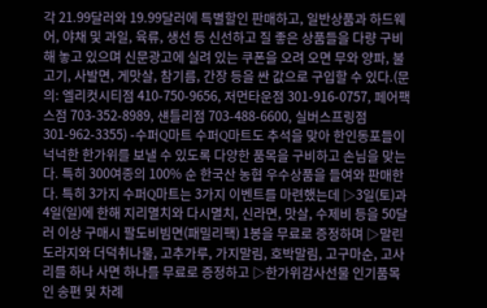각 21.99달러와 19.99달러에 특별할인 판매하고, 일반상품과 하드웨어, 야채 및 과일, 육류, 생선 등 신선하고 질 좋은 상품들을 다량 구비해 놓고 있으며 신문광고에 실려 있는 쿠폰을 오려 오면 무와 양파, 불고기, 사발면, 게맛살, 참기름, 간장 등을 싼 값으로 구입할 수 있다.(문의: 엘리컷시티점 410-750-9656, 저먼타운점 301-916-0757, 페어팩스점 703-352-8989, 섄틀리점 703-488-6600, 실버스프링점 301-962-3355) -수퍼Q마트 수퍼Q마트도 추석을 맞아 한인동포들이 넉넉한 한가위를 보낼 수 있도록 다양한 품목을 구비하고 손님을 맞는다. 특히 300여종의 100% 순 한국산 농협 우수상품을 들여와 판매한다. 특히 3가지 수퍼Q마트는 3가지 이벤트를 마련했는데 ▷3일(토)과 4일(일)에 한해 지리멸치와 다시멸치, 신라면, 맛살, 수제비 등을 50달러 이상 구매시 팔도비빔면(패밀리팩) 1봉을 무료로 증정하며 ▷말린도라지와 더덕취나물, 고추가루, 가지말림, 호박말림, 고구마순, 고사리를 하나 사면 하나를 무료로 증정하고 ▷한가위감사선물 인기품목인 송편 및 차례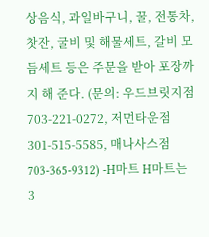상음식, 과일바구니, 꿀, 전통차, 찻잔, 굴비 및 해물세트, 갈비 모듬세트 등은 주문을 받아 포장까지 해 준다. (문의: 우드브릿지점 703-221-0272, 저먼타운점 301-515-5585, 매나사스점 703-365-9312) -H마트 H마트는 3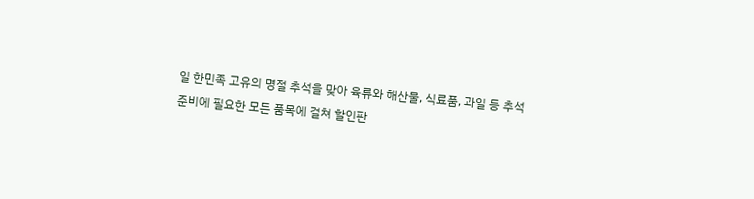일 한민족 고유의 명절 추석을 맞아 육류와 해산물, 식료품, 과일 등 추석준비에 필요한 모든 품목에 걸쳐 할인판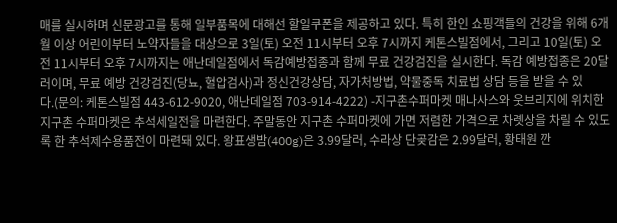매를 실시하며 신문광고를 통해 일부품목에 대해선 할일쿠폰을 제공하고 있다. 특히 한인 쇼핑객들의 건강을 위해 6개월 이상 어린이부터 노약자들을 대상으로 3일(토) 오전 11시부터 오후 7시까지 케톤스빌점에서, 그리고 10일(토) 오전 11시부터 오후 7시까지는 애난데일점에서 독감예방접종과 함께 무료 건강검진을 실시한다. 독감 예방접종은 20달러이며, 무료 예방 건강검진(당뇨, 혈압검사)과 정신건강상담, 자가처방법, 약물중독 치료법 상담 등을 받을 수 있다.(문의: 케톤스빌점 443-612-9020, 애난데일점 703-914-4222) -지구촌수퍼마켓 매나사스와 웃브리지에 위치한 지구촌 수퍼마켓은 추석세일전을 마련한다. 주말동안 지구촌 수퍼마켓에 가면 저렴한 가격으로 차롓상을 차릴 수 있도록 한 추석제수용품전이 마련돼 있다. 왕표생밤(400g)은 3.99달러, 수라상 단곶감은 2.99달러, 황태원 깐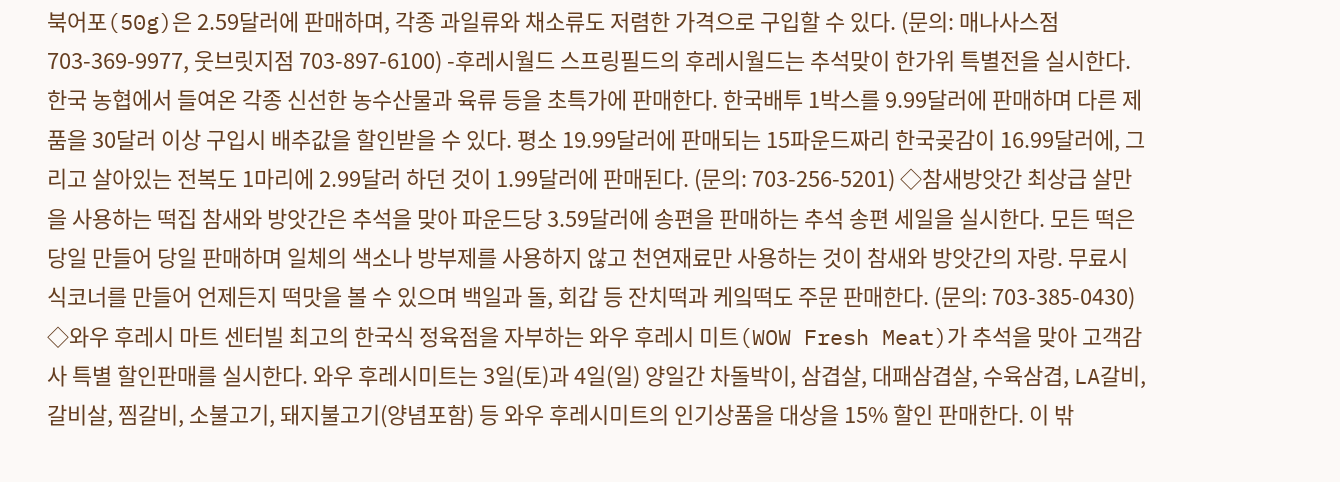북어포(50g)은 2.59달러에 판매하며, 각종 과일류와 채소류도 저렴한 가격으로 구입할 수 있다. (문의: 매나사스점 703-369-9977, 웃브릿지점 703-897-6100) -후레시월드 스프링필드의 후레시월드는 추석맞이 한가위 특별전을 실시한다. 한국 농협에서 들여온 각종 신선한 농수산물과 육류 등을 초특가에 판매한다. 한국배투 1박스를 9.99달러에 판매하며 다른 제품을 30달러 이상 구입시 배추값을 할인받을 수 있다. 평소 19.99달러에 판매되는 15파운드짜리 한국곶감이 16.99달러에, 그리고 살아있는 전복도 1마리에 2.99달러 하던 것이 1.99달러에 판매된다. (문의: 703-256-5201) ◇참새방앗간 최상급 살만을 사용하는 떡집 참새와 방앗간은 추석을 맞아 파운드당 3.59달러에 송편을 판매하는 추석 송편 세일을 실시한다. 모든 떡은 당일 만들어 당일 판매하며 일체의 색소나 방부제를 사용하지 않고 천연재료만 사용하는 것이 참새와 방앗간의 자랑. 무료시식코너를 만들어 언제든지 떡맛을 볼 수 있으며 백일과 돌, 회갑 등 잔치떡과 케잌떡도 주문 판매한다. (문의: 703-385-0430) ◇와우 후레시 마트 센터빌 최고의 한국식 정육점을 자부하는 와우 후레시 미트(WOW Fresh Meat)가 추석을 맞아 고객감사 특별 할인판매를 실시한다. 와우 후레시미트는 3일(토)과 4일(일) 양일간 차돌박이, 삼겹살, 대패삼겹살, 수육삼겹, LA갈비, 갈비살, 찜갈비, 소불고기, 돼지불고기(양념포함) 등 와우 후레시미트의 인기상품을 대상을 15% 할인 판매한다. 이 밖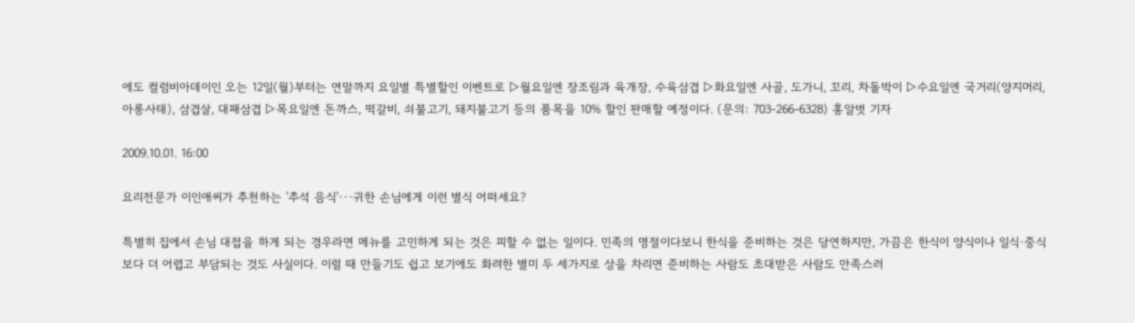에도 컬럼비아데이인 오는 12일(월)부터는 연말까지 요일별 특별할인 이벤트로 ▷월요일엔 장조림과 육개장, 수육삼겹 ▷화요일엔 사골, 도가니, 꼬리, 차돌박이 ▷수요일엔 국거리(양지머리, 아롱사태), 삼겹살, 대패삼겹 ▷목요일엔 돈까스, 떡갈비, 쇠불고기, 돼지불고기 등의 품목을 10% 할인 판매할 예정이다. (문의: 703-266-6328) 홍알벗 기자

2009.10.01. 16:00

요리전문가 이인애씨가 추천하는 '추석 음식'···귀한 손님에게 이런 별식 어떠세요?

특별히 집에서 손님 대접을 하게 되는 경우라면 메뉴를 고민하게 되는 것은 피할 수 없는 일이다. 민족의 명절이다보니 한식을 준비하는 것은 당연하지만, 가끔은 한식이 양식이나 일식·중식보다 더 어렵고 부담되는 것도 사실이다. 이럴 때 만들기도 쉽고 보기에도 화려한 별미 두 세가지로 상을 차리면 준비하는 사람도 초대받은 사람도 만족스러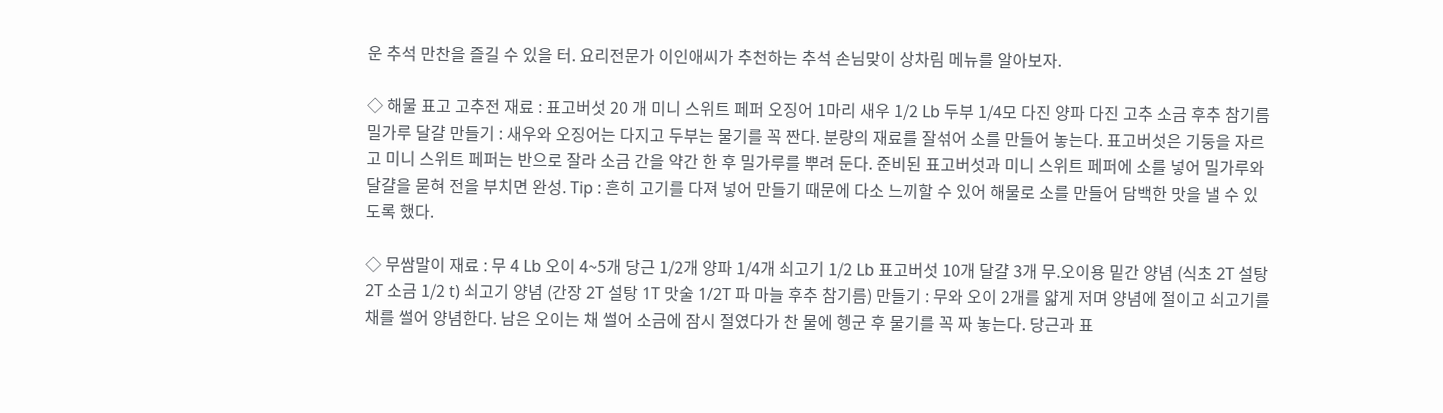운 추석 만찬을 즐길 수 있을 터. 요리전문가 이인애씨가 추천하는 추석 손님맞이 상차림 메뉴를 알아보자.

◇ 해물 표고 고추전 재료 : 표고버섯 20 개 미니 스위트 페퍼 오징어 1마리 새우 1/2 Lb 두부 1/4모 다진 양파 다진 고추 소금 후추 참기름 밀가루 달걀 만들기 : 새우와 오징어는 다지고 두부는 물기를 꼭 짠다. 분량의 재료를 잘섞어 소를 만들어 놓는다. 표고버섯은 기둥을 자르고 미니 스위트 페퍼는 반으로 잘라 소금 간을 약간 한 후 밀가루를 뿌려 둔다. 준비된 표고버섯과 미니 스위트 페퍼에 소를 넣어 밀가루와 달걀을 묻혀 전을 부치면 완성. Tip : 흔히 고기를 다져 넣어 만들기 때문에 다소 느끼할 수 있어 해물로 소를 만들어 담백한 맛을 낼 수 있도록 했다.

◇ 무쌈말이 재료 : 무 4 Lb 오이 4~5개 당근 1/2개 양파 1/4개 쇠고기 1/2 Lb 표고버섯 10개 달걀 3개 무.오이용 밑간 양념 (식초 2T 설탕 2T 소금 1/2 t) 쇠고기 양념 (간장 2T 설탕 1T 맛술 1/2T 파 마늘 후추 참기름) 만들기 : 무와 오이 2개를 얇게 저며 양념에 절이고 쇠고기를 채를 썰어 양념한다. 남은 오이는 채 썰어 소금에 잠시 절였다가 찬 물에 헹군 후 물기를 꼭 짜 놓는다. 당근과 표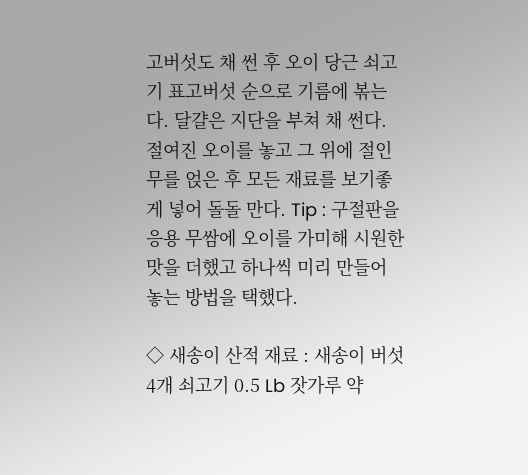고버섯도 채 썬 후 오이 당근 쇠고기 표고버섯 순으로 기름에 볶는다. 달걀은 지단을 부쳐 채 썬다. 절여진 오이를 놓고 그 위에 절인 무를 얹은 후 모든 재료를 보기좋게 넣어 돌돌 만다. Tip : 구절판을 응용 무쌈에 오이를 가미해 시원한 맛을 더했고 하나씩 미리 만들어 놓는 방법을 택했다.

◇ 새송이 산적 재료 : 새송이 버섯 4개 쇠고기 0.5 Lb 잣가루 약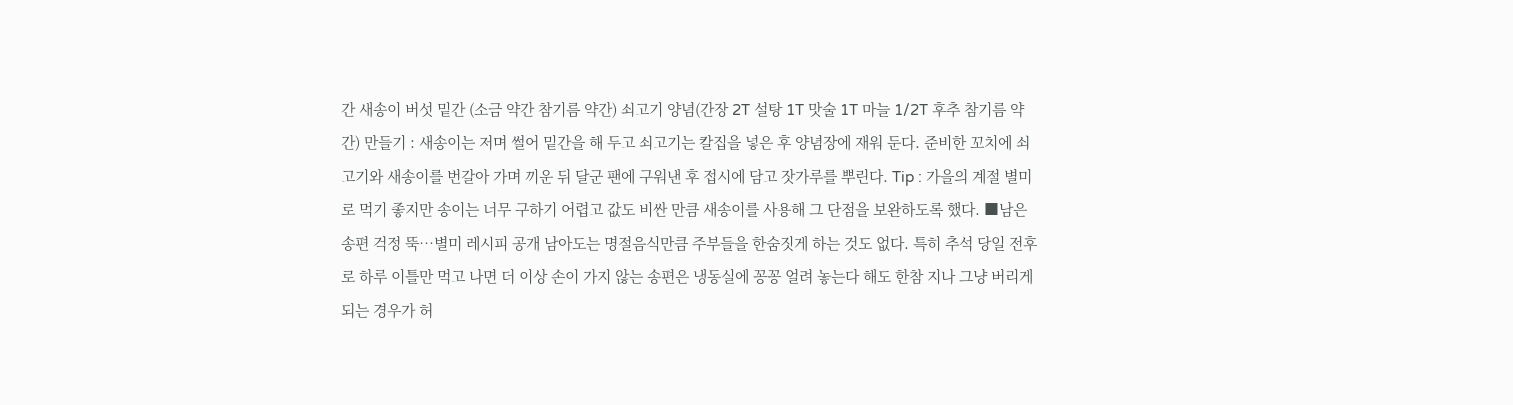간 새송이 버섯 밑간 (소금 약간 참기름 약간) 쇠고기 양념(간장 2T 설탕 1T 맛술 1T 마늘 1/2T 후추 참기름 약간) 만들기 : 새송이는 저며 썰어 밑간을 해 두고 쇠고기는 칼집을 넣은 후 양념장에 재워 둔다. 준비한 꼬치에 쇠고기와 새송이를 번갈아 가며 끼운 뒤 달군 팬에 구워낸 후 접시에 담고 잣가루를 뿌린다. Tip : 가을의 계절 별미로 먹기 좋지만 송이는 너무 구하기 어렵고 값도 비싼 만큼 새송이를 사용해 그 단점을 보완하도록 했다. ■남은 송편 걱정 뚝…별미 레시피 공개 남아도는 명절음식만큼 주부들을 한숨짓게 하는 것도 없다. 특히 추석 당일 전후로 하루 이틀만 먹고 나면 더 이상 손이 가지 않는 송편은 냉동실에 꽁꽁 얼려 놓는다 해도 한참 지나 그냥 버리게 되는 경우가 허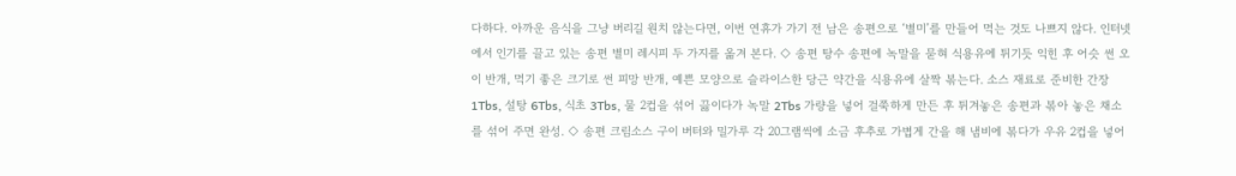다하다. 아까운 음식을 그냥 버리길 원치 않는다면, 이번 연휴가 가기 전 남은 송편으로 ‘별미’를 만들어 먹는 것도 나쁘지 않다. 인터넷에서 인기를 끌고 있는 송편 별미 레시피 두 가지를 옮겨 본다. ◇ 송편 탕수 송편에 녹말을 묻혀 식용유에 튀기듯 익힌 후 어슷 썬 오이 반개, 먹기 좋은 크기로 썬 피망 반개, 예쁜 모양으로 슬라이스한 당근 약간을 식용유에 살짝 볶는다. 소스 재료로 준비한 간장 1Tbs, 설탕 6Tbs, 식초 3Tbs, 물 2컵을 섞어 끓이다가 녹말 2Tbs 가량을 넣어 걸쭉하게 만든 후 튀겨놓은 송편과 볶아 놓은 채소를 섞어 주면 완성. ◇ 송편 크림소스 구이 버터와 밀가루 각 20그램씩에 소금 후추로 가볍게 간을 해 냄비에 볶다가 우유 2컵을 넣어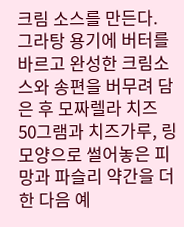크림 소스를 만든다. 그라탕 용기에 버터를 바르고 완성한 크림소스와 송편을 버무려 담은 후 모짜렐라 치즈 50그램과 치즈가루, 링 모양으로 썰어놓은 피망과 파슬리 약간을 더한 다음 예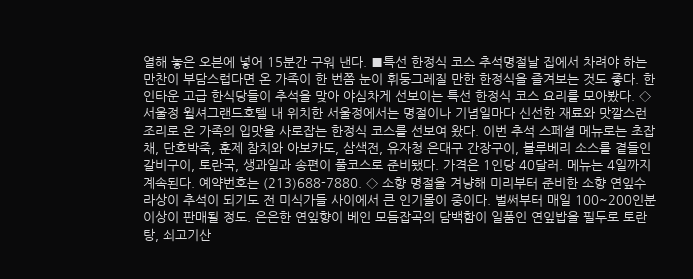열해 놓은 오븐에 넣어 15분간 구워 낸다. ■특선 한정식 코스 추석명절날 집에서 차려야 하는 만찬이 부담스럽다면 온 가족이 한 번쯤 눈이 휘둥그레질 만한 한정식을 즐겨보는 것도 좋다. 한인타운 고급 한식당들이 추석을 맞아 야심차게 선보이는 특선 한정식 코스 요리를 모아봤다. ◇ 서울정 윌셔그랜드호텔 내 위치한 서울정에서는 명절이나 기념일마다 신선한 재료와 맛깔스런 조리로 온 가족의 입맛을 사로잡는 한정식 코스를 선보여 왔다. 이번 추석 스페셜 메뉴로는 초잡채, 단호박죽, 훈제 참치와 아보카도, 삼색전, 유자청 은대구 간장구이, 블루베리 소스를 곁들인 갈비구이, 토란국, 생과일과 송편이 풀코스로 준비됐다. 가격은 1인당 40달러. 메뉴는 4일까지 계속된다. 예약번호는 (213)688-7880. ◇ 소향 명절을 겨냥해 미리부터 준비한 소향 연잎수라상이 추석이 되기도 전 미식가들 사이에서 큰 인기몰이 중이다. 벌써부터 매일 100~200인분 이상이 판매될 정도. 은은한 연잎향이 베인 모듬잡곡의 담백함이 일품인 연잎밥을 필두로 토란탕, 쇠고기산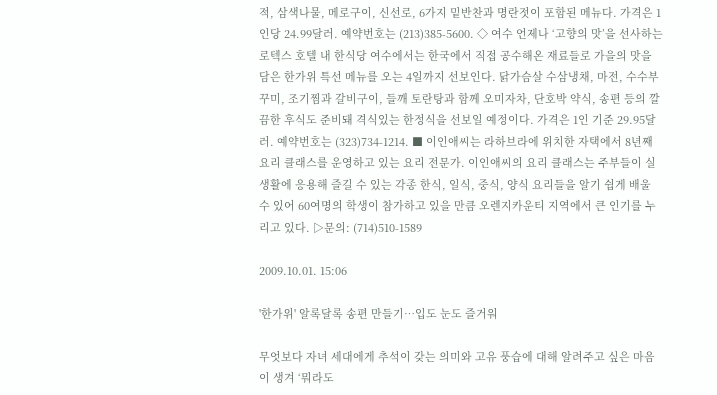적, 삼색나물, 메로구이, 신선로, 6가지 밑반찬과 명란젓이 포함된 메뉴다. 가격은 1인당 24.99달러. 예약번호는 (213)385-5600. ◇ 여수 언제나 ‘고향의 맛’을 선사하는 로텍스 호텔 내 한식당 여수에서는 한국에서 직접 공수해온 재료들로 가을의 맛을 담은 한가위 특선 메뉴를 오는 4일까지 선보인다. 닭가슴살 수삼냉채, 마전, 수수부꾸미, 조기찜과 갈비구이, 들깨 토란탕과 함께 오미자차, 단호박 약식, 송편 등의 깔끔한 후식도 준비돼 격식있는 한정식을 선보일 예정이다. 가격은 1인 기준 29.95달러. 예약번호는 (323)734-1214. ■ 이인애씨는 라하브라에 위치한 자택에서 8년째 요리 클래스를 운영하고 있는 요리 전문가. 이인애씨의 요리 클래스는 주부들이 실생활에 응용해 즐길 수 있는 각종 한식, 일식, 중식, 양식 요리들을 알기 쉽게 배울 수 있어 60여명의 학생이 참가하고 있을 만큼 오렌지카운티 지역에서 큰 인기를 누리고 있다. ▷문의: (714)510-1589

2009.10.01. 15:06

'한가위' 알록달록 송편 만들기…입도 눈도 즐거워

무엇보다 자녀 세대에게 추석이 갖는 의미와 고유 풍습에 대해 알려주고 싶은 마음이 생겨 ‘뭐라도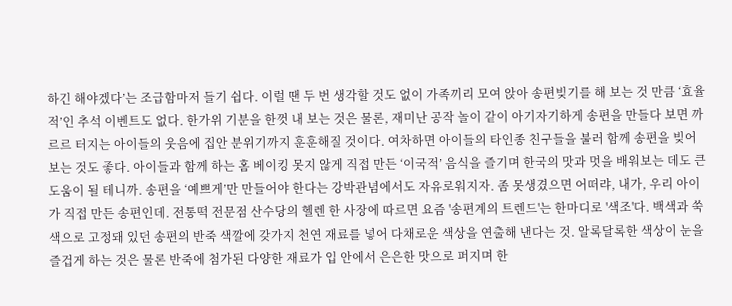하긴 해야겠다’는 조급함마저 들기 쉽다. 이럴 땐 두 번 생각할 것도 없이 가족끼리 모여 앉아 송편빚기를 해 보는 것 만큼 ‘효율적’인 추석 이벤트도 없다. 한가위 기분을 한껏 내 보는 것은 물론, 재미난 공작 놀이 같이 아기자기하게 송편을 만들다 보면 까르르 터지는 아이들의 웃음에 집안 분위기까지 훈훈해질 것이다. 여차하면 아이들의 타인종 친구들을 불러 함께 송편을 빚어보는 것도 좋다. 아이들과 함께 하는 홈 베이킹 못지 않게 직접 만든 ‘이국적’ 음식을 즐기며 한국의 맛과 멋을 배워보는 데도 큰 도움이 될 테니까. 송편을 ‘예쁘게’만 만들어야 한다는 강박관념에서도 자유로워지자. 좀 못생겼으면 어떠랴, 내가, 우리 아이가 직접 만든 송편인데. 전통떡 전문점 산수당의 헬렌 한 사장에 따르면 요즘 '송편계의 트렌드'는 한마디로 '색조'다. 백색과 쑥색으로 고정돼 있던 송편의 반죽 색깔에 갖가지 천연 재료를 넣어 다채로운 색상을 연출해 낸다는 것. 알록달록한 색상이 눈을 즐겁게 하는 것은 물론 반죽에 첨가된 다양한 재료가 입 안에서 은은한 맛으로 퍼지며 한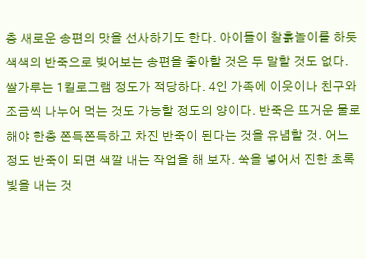층 새로운 송편의 맛을 선사하기도 한다. 아이들이 찰흙놀이를 하듯 색색의 반죽으로 빚어보는 송편을 좋아할 것은 두 말할 것도 없다. 쌀가루는 1킬로그램 정도가 적당하다. 4인 가족에 이웃이나 친구와 조금씩 나누어 먹는 것도 가능할 정도의 양이다. 반죽은 뜨거운 물로 해야 한층 쫀득쫀득하고 차진 반죽이 된다는 것을 유념할 것. 어느 정도 반죽이 되면 색깔 내는 작업을 해 보자. 쑥을 넣어서 진한 초록빛을 내는 것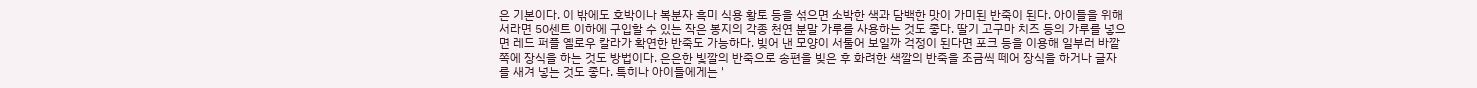은 기본이다. 이 밖에도 호박이나 복분자 흑미 식용 황토 등을 섞으면 소박한 색과 담백한 맛이 가미된 반죽이 된다. 아이들을 위해서라면 50센트 이하에 구입할 수 있는 작은 봉지의 각종 천연 분말 가루를 사용하는 것도 좋다. 딸기 고구마 치즈 등의 가루를 넣으면 레드 퍼플 옐로우 칼라가 확연한 반죽도 가능하다. 빚어 낸 모양이 서툴어 보일까 걱정이 된다면 포크 등을 이용해 일부러 바깥 쪽에 장식을 하는 것도 방법이다. 은은한 빛깔의 반죽으로 송편을 빚은 후 화려한 색깔의 반죽을 조금씩 떼어 장식을 하거나 글자를 새겨 넣는 것도 좋다. 특히나 아이들에게는 '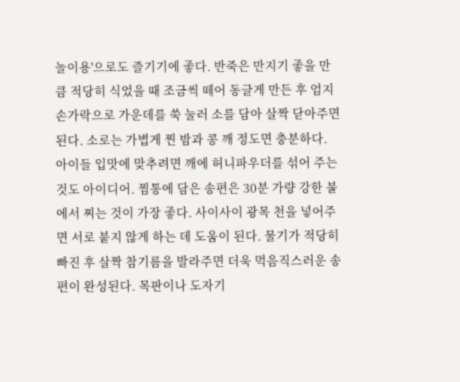놀이용'으로도 즐기기에 좋다. 반죽은 만지기 좋을 만큼 적당히 식었을 때 조금씩 떼어 동글게 만든 후 엄지 손가락으로 가운데를 쑥 눌러 소를 담아 살짝 닫아주면 된다. 소로는 가볍게 찐 밤과 콩 깨 정도면 충분하다. 아이들 입맛에 맞추려면 깨에 허니파우더를 섞어 주는 것도 아이디어. 찜통에 담은 송편은 30분 가량 강한 불에서 찌는 것이 가장 좋다. 사이사이 광목 천을 넣어주면 서로 붙지 않게 하는 데 도움이 된다. 물기가 적당히 빠진 후 살짝 참기름을 발라주면 더욱 먹음직스러운 송편이 완성된다. 목판이나 도자기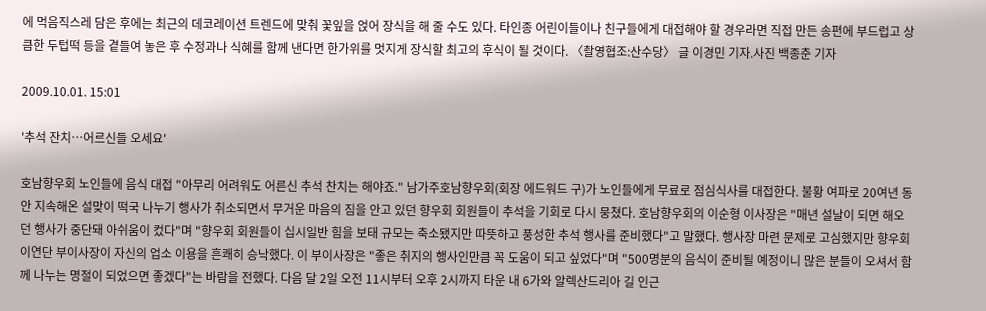에 먹음직스레 담은 후에는 최근의 데코레이션 트렌드에 맞춰 꽃잎을 얹어 장식을 해 줄 수도 있다. 타인종 어린이들이나 친구들에게 대접해야 할 경우라면 직접 만든 송편에 부드럽고 상큼한 두텁떡 등을 곁들여 놓은 후 수정과나 식혜를 함께 낸다면 한가위를 멋지게 장식할 최고의 후식이 될 것이다. 〈촬영협조:산수당〉 글 이경민 기자.사진 백종춘 기자

2009.10.01. 15:01

'추석 잔치…어르신들 오세요'

호남향우회 노인들에 음식 대접 "아무리 어려워도 어른신 추석 찬치는 해야죠." 남가주호남향우회(회장 에드워드 구)가 노인들에게 무료로 점심식사를 대접한다. 불황 여파로 20여년 동안 지속해온 설맞이 떡국 나누기 행사가 취소되면서 무거운 마음의 짐을 안고 있던 향우회 회원들이 추석을 기회로 다시 뭉쳤다. 호남향우회의 이순형 이사장은 "매년 설날이 되면 해오던 행사가 중단돼 아쉬움이 컸다"며 "향우회 회원들이 십시일반 힘을 보태 규모는 축소됐지만 따뜻하고 풍성한 추석 행사를 준비했다"고 말했다. 행사장 마련 문제로 고심했지만 향우회 이연단 부이사장이 자신의 업소 이용을 흔쾌히 승낙했다. 이 부이사장은 "좋은 취지의 행사인만큼 꼭 도움이 되고 싶었다"며 "500명분의 음식이 준비될 예정이니 많은 분들이 오셔서 함께 나누는 명절이 되었으면 좋겠다"는 바람을 전했다. 다음 달 2일 오전 11시부터 오후 2시까지 타운 내 6가와 알렉산드리아 길 인근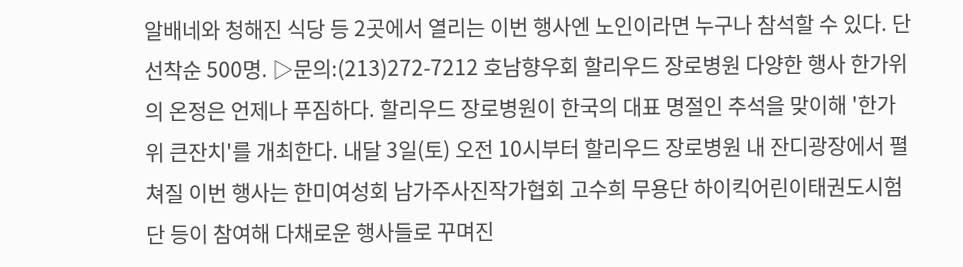알배네와 청해진 식당 등 2곳에서 열리는 이번 행사엔 노인이라면 누구나 참석할 수 있다. 단 선착순 500명. ▷문의:(213)272-7212 호남향우회 할리우드 장로병원 다양한 행사 한가위의 온정은 언제나 푸짐하다. 할리우드 장로병원이 한국의 대표 명절인 추석을 맞이해 '한가위 큰잔치'를 개최한다. 내달 3일(토) 오전 10시부터 할리우드 장로병원 내 잔디광장에서 펼쳐질 이번 행사는 한미여성회 남가주사진작가협회 고수희 무용단 하이킥어린이태권도시험단 등이 참여해 다채로운 행사들로 꾸며진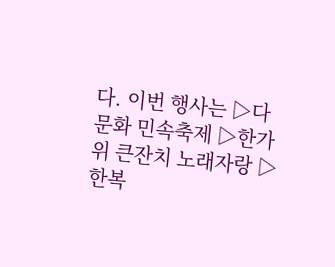다. 이번 행사는 ▷다문화 민속축제 ▷한가위 큰잔치 노래자랑 ▷한복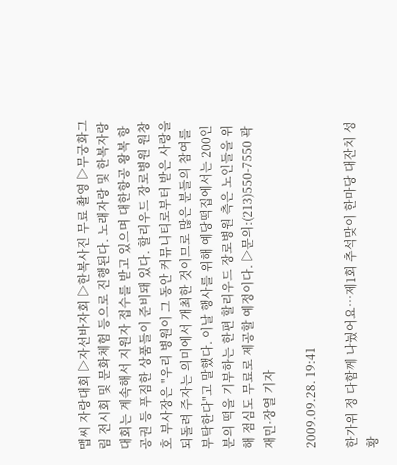맵씨 자랑대회 ▷자선바자회 ▷한복사진 무료 촬영 ▷무궁화그림 전시회 및 문화체험 등으로 진행된다. 노래자랑 및 한복자랑대회는 계속해서 지원자 접수를 받고 있으며 대한항공 왕복 항공권 등 푸짐한 상품들이 준비돼 있다. 할리우드 장로병원 원창호 부사장은 "우리 병원이 그 동안 커뮤니티로부터 받은 사랑을 되돌려 주자는 의미에서 개최한 것이므로 많은 분들의 참여를 부탁한다"고 말했다. 이날 행사를 위해 예당떡집에서는 200인분의 떡을 기부하는 한편 할리우드 장로병원 측은 노인들을 위해 점심도 무료로 제공할 예정이다. ▷문의:(213)550-7550 곽재민·장열 기자

2009.09.28. 19:41

한가위 정 다함께 나눴어요…제1회 추석맞이 한마당 대잔치 성황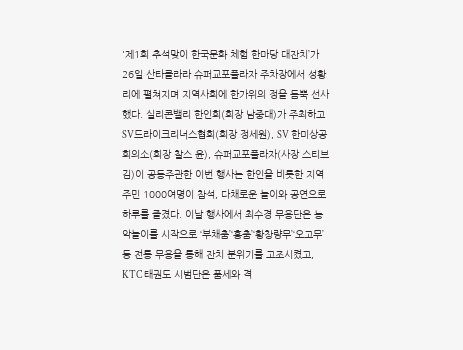'제1회 추석맞이 한국문화 체험 한마당 대잔치’가 26일 산타클라라 슈퍼교포플라자 주차장에서 성황리에 펼쳐지며 지역사회에 한가위의 정을 듬뿍 선사했다. 실리콘밸리 한인회(회장 남중대)가 주최하고 SV드라이크리너스협회(회장 정세원), SV 한미상공회의소(회장 찰스 윤), 슈퍼교포플라자(사장 스티브 김)이 공동주관한 이번 행사는 한인을 비롯한 지역 주민 1000여명이 참석, 다채로운 놀이와 공연으로 하루를 즐겼다. 이날 행사에서 최수경 무용단은 농악놀이를 시작으로 ‘부채춤’‘흥춤’‘황창량무’‘오고무’등 전통 무용을 통해 잔치 분위기를 고조시켰고, KTC 태권도 시범단은 품세와 격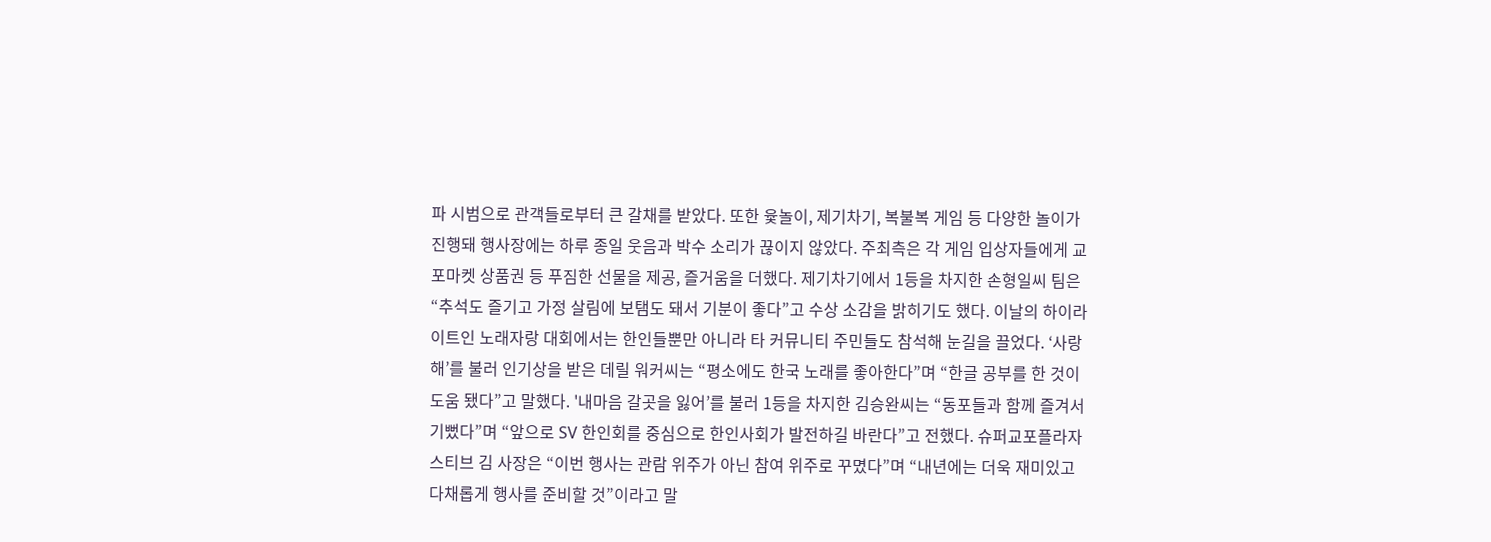파 시범으로 관객들로부터 큰 갈채를 받았다. 또한 윷놀이, 제기차기, 복불복 게임 등 다양한 놀이가 진행돼 행사장에는 하루 종일 웃음과 박수 소리가 끊이지 않았다. 주최측은 각 게임 입상자들에게 교포마켓 상품권 등 푸짐한 선물을 제공, 즐거움을 더했다. 제기차기에서 1등을 차지한 손형일씨 팀은 “추석도 즐기고 가정 살림에 보탬도 돼서 기분이 좋다”고 수상 소감을 밝히기도 했다. 이날의 하이라이트인 노래자랑 대회에서는 한인들뿐만 아니라 타 커뮤니티 주민들도 참석해 눈길을 끌었다. ‘사랑해’를 불러 인기상을 받은 데릴 워커씨는 “평소에도 한국 노래를 좋아한다”며 “한글 공부를 한 것이 도움 됐다”고 말했다. '내마음 갈곳을 잃어’를 불러 1등을 차지한 김승완씨는 “동포들과 함께 즐겨서 기뻤다”며 “앞으로 SV 한인회를 중심으로 한인사회가 발전하길 바란다”고 전했다. 슈퍼교포플라자 스티브 김 사장은 “이번 행사는 관람 위주가 아닌 참여 위주로 꾸몄다”며 “내년에는 더욱 재미있고 다채롭게 행사를 준비할 것”이라고 말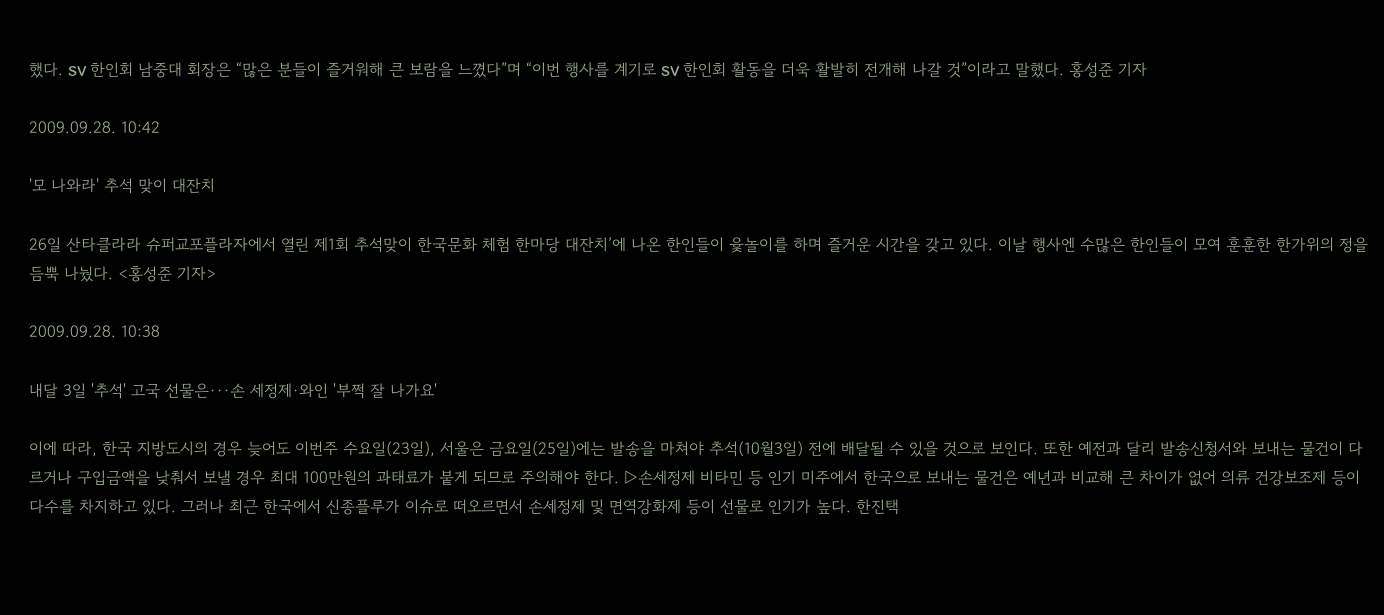했다. SV 한인회 남중대 회장은 “많은 분들이 즐거워해 큰 보람을 느꼈다”며 “이번 행사를 계기로 SV 한인회 활동을 더욱 활발히 전개해 나갈 것”이라고 말했다. 홍성준 기자

2009.09.28. 10:42

'모 나와라' 추석 맞이 대잔치

26일 산타클라라 슈퍼교포플라자에서 열린 제1회 추석맞이 한국문화 체험 한마당 대잔치’에 나온 한인들이 윷놀이를 하며 즐거운 시간을 갖고 있다. 이날 행사엔 수많은 한인들이 모여 훈훈한 한가위의 정을 듬뿍 나눴다. <홍성준 기자>

2009.09.28. 10:38

내달 3일 '추석' 고국 선물은···손 세정제·와인 '부쩍 잘 나가요'

이에 따라, 한국 지방도시의 경우 늦어도 이번주 수요일(23일), 서울은 금요일(25일)에는 발송을 마쳐야 추석(10월3일) 전에 배달될 수 있을 것으로 보인다. 또한 예전과 달리 발송신청서와 보내는 물건이 다르거나 구입금액을 낮춰서 보낼 경우 최대 100만원의 과태료가 붙게 되므로 주의해야 한다. ▷손세정제 비타민 등 인기 미주에서 한국으로 보내는 물건은 예년과 비교해 큰 차이가 없어 의류 건강보조제 등이 다수를 차지하고 있다. 그러나 최근 한국에서 신종플루가 이슈로 떠오르면서 손세정제 및 면역강화제 등이 선물로 인기가 높다. 한진택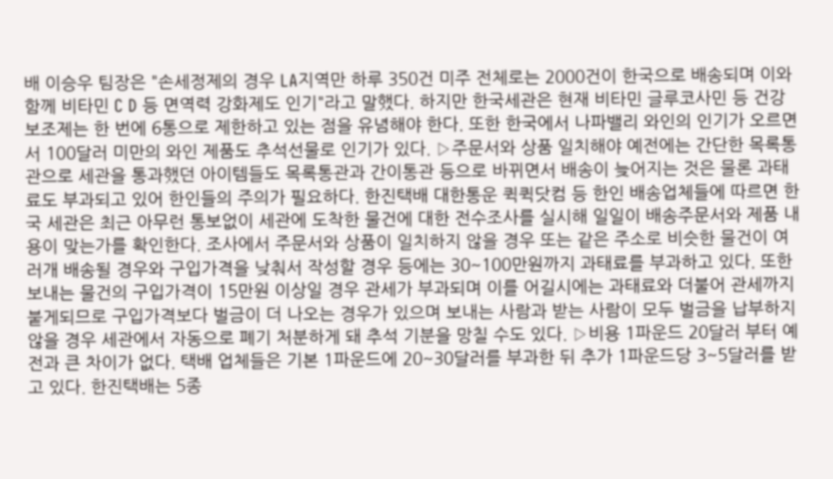배 이승우 팀장은 "손세정제의 경우 LA지역만 하루 350건 미주 전체로는 2000건이 한국으로 배송되며 이와 함께 비타민 C D 등 면역력 강화제도 인기"라고 말했다. 하지만 한국세관은 현재 비타민 글루코사민 등 건강보조제는 한 번에 6통으로 제한하고 있는 점을 유념해야 한다. 또한 한국에서 나파밸리 와인의 인기가 오르면서 100달러 미만의 와인 제품도 추석선물로 인기가 있다. ▷주문서와 상품 일치해야 예전에는 간단한 목록통관으로 세관을 통과했던 아이템들도 목록통관과 간이통관 등으로 바뀌면서 배송이 늦어지는 것은 물론 과태료도 부과되고 있어 한인들의 주의가 필요하다. 한진택배 대한통운 퀵퀵닷컴 등 한인 배송업체들에 따르면 한국 세관은 최근 아무런 통보없이 세관에 도착한 물건에 대한 전수조사를 실시해 일일이 배송주문서와 제품 내용이 맞는가를 확인한다. 조사에서 주문서와 상품이 일치하지 않을 경우 또는 같은 주소로 비슷한 물건이 여러개 배송될 경우와 구입가격을 낮춰서 작성할 경우 등에는 30~100만원까지 과태료를 부과하고 있다. 또한 보내는 물건의 구입가격이 15만원 이상일 경우 관세가 부과되며 이를 어길시에는 과태료와 더불어 관세까지 붙게되므로 구입가격보다 벌금이 더 나오는 경우가 있으며 보내는 사람과 받는 사람이 모두 벌금을 납부하지 않을 경우 세관에서 자동으로 폐기 처분하게 돼 추석 기분을 망칠 수도 있다. ▷비용 1파운드 20달러 부터 예전과 큰 차이가 없다. 택배 업체들은 기본 1파운드에 20~30달러를 부과한 뒤 추가 1파운드당 3~5달러를 받고 있다. 한진택배는 5종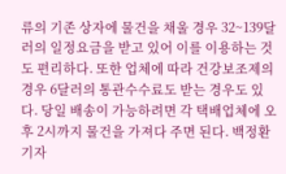류의 기존 상자에 물건을 채울 경우 32~139달러의 일정요금을 받고 있어 이를 이용하는 것도 편리하다. 또한 업체에 따라 건강보조제의 경우 6달러의 통관수수료도 받는 경우도 있다. 당일 배송이 가능하려면 각 택배업체에 오후 2시까지 물건을 가져다 주면 된다. 백정환 기자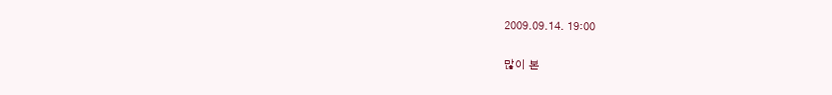2009.09.14. 19:00

많이 본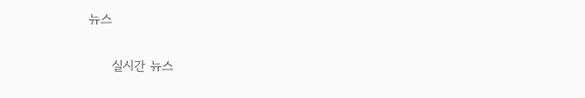뉴스

      실시간 뉴스